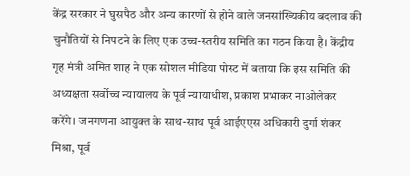केंद्र सरकार ने घुसपैठ और अन्य कारणों से होने वाले जनसांख्यिकीय बदलाव की चुनौतियों से निपटने के लिए एक उच्च-स्तरीय समिति का गठन किया है। केंद्रीय गृह मंत्री अमित शाह ने एक सोशल मीडिया पोस्ट में बताया कि इस समिति की अध्यक्षता सर्वोच्च न्यायालय के पूर्व न्यायाधीश, प्रकाश प्रभाकर नाओलेकर करेंगे। जनगणना आयुक्त के साथ-साथ पूर्व आईएएस अधिकारी दुर्गा शंकर मिश्रा, पूर्व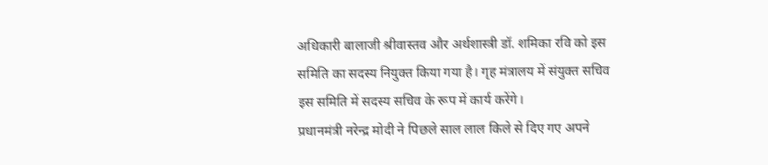अधिकारी बालाजी श्रीवास्तव और अर्थशास्त्री डॉ. शमिका रवि को इस समिति का सदस्य नियुक्त किया गया है। गृह मंत्रालय में संयुक्त सचिव इस समिति में सदस्य सचिव के रूप में कार्य करेंगे।
प्रधानमंत्री नरेन्द्र मोदी ने पिछले साल लाल किले से दिए गए अपने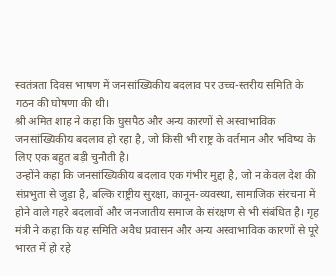स्वतंत्रता दिवस भाषण में जनसांख्यिकीय बदलाव पर उच्च-स्तरीय समिति के गठन की घोषणा की थी।
श्री अमित शाह ने कहा कि घुसपैठ और अन्य कारणों से अस्वाभाविक जनसांख्यिकीय बदलाव हो रहा है, जो किसी भी राष्ट्र के वर्तमान और भविष्य के लिए एक बहुत बड़ी चुनौती है।
उन्होंने कहा कि जनसांख्यिकीय बदलाव एक गंभीर मुद्दा है, जो न केवल देश की संप्रभुता से जुड़ा है, बल्कि राष्ट्रीय सुरक्षा, कानून-व्यवस्था, सामाजिक संरचना में होने वाले गहरे बदलावों और जनजातीय समाज के संरक्षण से भी संबंधित है। गृह मंत्री ने कहा कि यह समिति अवैध प्रवासन और अन्य अस्वाभाविक कारणों से पूरे भारत में हो रहे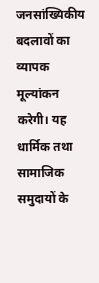जनसांख्यिकीय बदलावों का व्यापक मूल्यांकन करेगी। यह धार्मिक तथा सामाजिक समुदायों के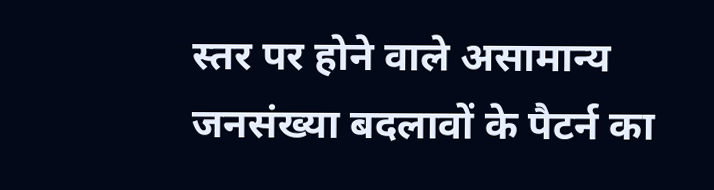स्तर पर होने वाले असामान्य जनसंख्या बदलावों के पैटर्न का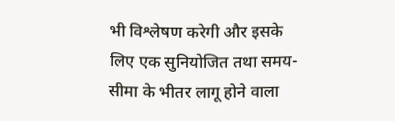भी विश्लेषण करेगी और इसके लिए एक सुनियोजित तथा समय-सीमा के भीतर लागू होने वाला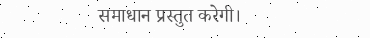समाधान प्रस्तुत करेगी।